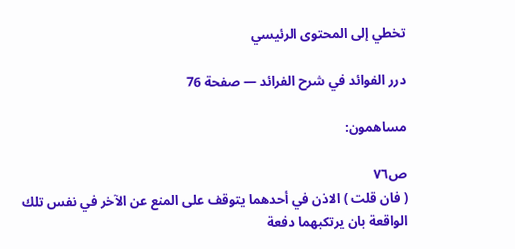تخطي إلى المحتوى الرئيسي

درر الفوائد في شرح الفرائد — صفحة 76

مساهمون:

ص٧٦
( فان قلت ) الاذن في أحدهما يتوقف على المنع عن الآخر في نفس تلك الواقعة بان يرتكبهما دفعة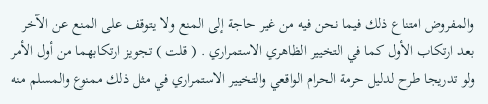والمفروض امتناع ذلك فيما نحن فيه من غير حاجة إلى المنع ولا يتوقف على المنع عن الآخر بعد ارتكاب الأول كما في التخيير الظاهري الاستمراري . ( قلت ) تجويز ارتكابهما من أول الأمر ولو تدريجا طرح لدليل حرمة الحرام الواقعي والتخيير الاستمراري في مثل ذلك ممنوع والمسلم منه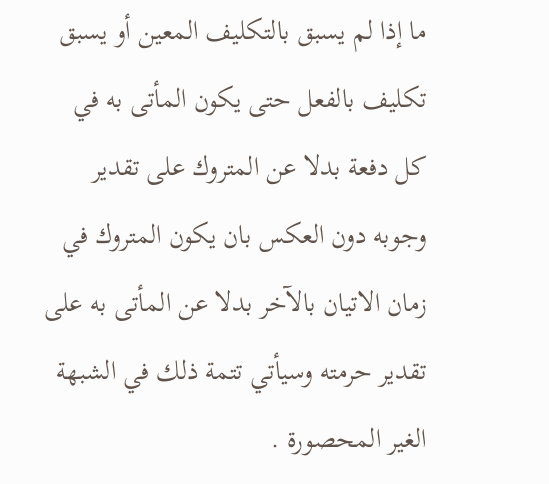ما إذا لم يسبق بالتكليف المعين أو يسبق تكليف بالفعل حتى يكون المأتى به في كل دفعة بدلا عن المتروك على تقدير وجوبه دون العكس بان يكون المتروك في زمان الاتيان بالآخر بدلا عن المأتى به على تقدير حرمته وسيأتي تتمة ذلك في الشبهة الغير المحصورة .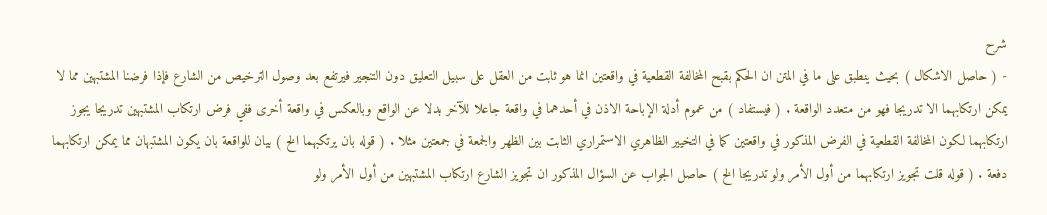شرح
- ( حاصل الاشكال ) بحيث ينطبق على ما في المتن ان الحكم بقبح المخالفة القطعية في واقعتين انما هو ثابت من العقل على سبيل التعليق دون التنجير فيرتفع بعد وصول الترخيص من الشارع فإذا فرضنا المشتبهين مما لا يمكن ارتكابهما الا تدريجا فهو من متعدد الواقعة . ( فيستفاد ) من عموم أدلة الإباحة الاذن في أحدهما في واقعة جاعلا للآخر بدلا عن الواقع وبالعكس في واقعة أخرى ففي فرض ارتكاب المشتبهين تدريجا يجوز ارتكابهما لكون المخالفة القطعية في الفرض المذكور في واقعتين كما في التخيير الظاهري الاستمراري الثابت بين الظهر والجمعة في جمعتين مثلا . ( قوله بان يرتكبهما الخ ) بيان للواقعة بان يكون المشتبهان مما يمكن ارتكابهما دفعة . ( قوله قلت تجويز ارتكابهما من أول الأمر ولو تدريجا الخ ) حاصل الجواب عن السؤال المذكور ان تجويز الشارع ارتكاب المشتبهين من أول الأمر ولو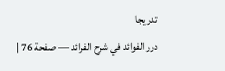تدريجا
درر الفوائد في شرح الفرائد — صفحة 76 |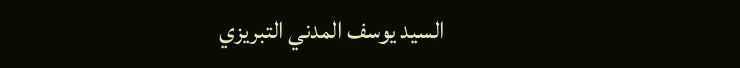السيد يوسف المدني التبريزي